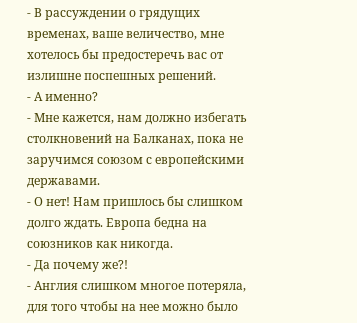- В рассуждении о грядущих временах, ваше величество, мне хотелось бы предостеречь вас от излишне поспешных решений.
- А именно?
- Мне кажется, нам должно избегать столкновений на Балканах, пока не заручимся союзом с европейскими державами.
- О нет! Нам пришлось бы слишком долго ждать. Европа бедна на союзников как никогда.
- Да почему же?!
- Англия слишком многое потеряла, для того чтобы на нее можно было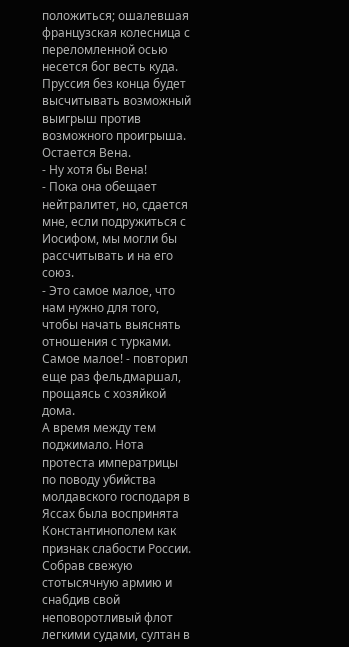положиться; ошалевшая французская колесница с переломленной осью несется бог весть куда. Пруссия без конца будет высчитывать возможный выигрыш против возможного проигрыша. Остается Вена.
- Ну хотя бы Вена!
- Пока она обещает нейтралитет, но, сдается мне, если подружиться с Иосифом, мы могли бы рассчитывать и на его союз.
- Это самое малое, что нам нужно для того, чтобы начать выяснять отношения с турками. Самое малое! - повторил еще раз фельдмаршал, прощаясь с хозяйкой дома.
А время между тем поджимало. Нота протеста императрицы по поводу убийства молдавского господаря в Яссах была воспринята Константинополем как признак слабости России. Собрав свежую стотысячную армию и снабдив свой неповоротливый флот легкими судами, султан в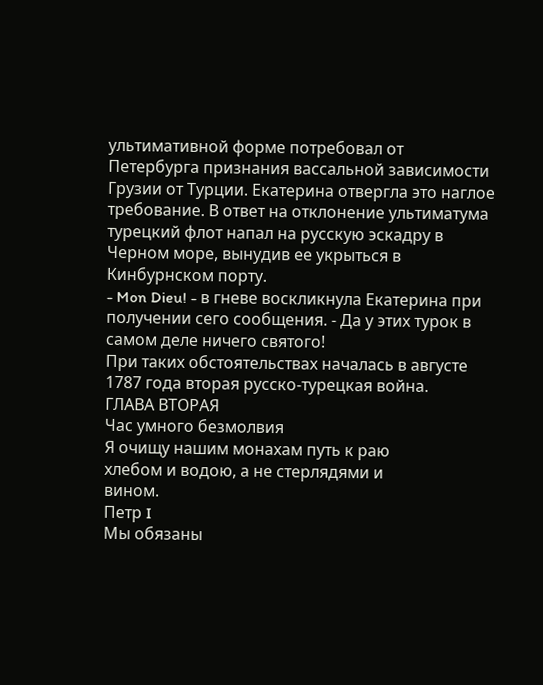ультимативной форме потребовал от Петербурга признания вассальной зависимости Грузии от Турции. Екатерина отвергла это наглое требование. В ответ на отклонение ультиматума турецкий флот напал на русскую эскадру в Черном море, вынудив ее укрыться в Кинбурнском порту.
- Mon Dieu! - в гневе воскликнула Екатерина при получении сего сообщения. - Да у этих турок в самом деле ничего святого!
При таких обстоятельствах началась в августе 1787 года вторая русско-турецкая война.
ГЛАВА ВТОРАЯ
Чac умного безмолвия
Я очищу нашим монахам путь к раю
хлебом и водою, а не стерлядями и
вином.
Петр I
Мы обязаны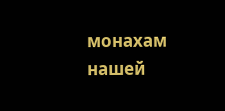монахам нашей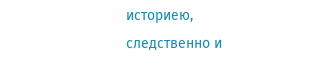историею,
следственно и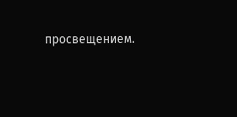просвещением.